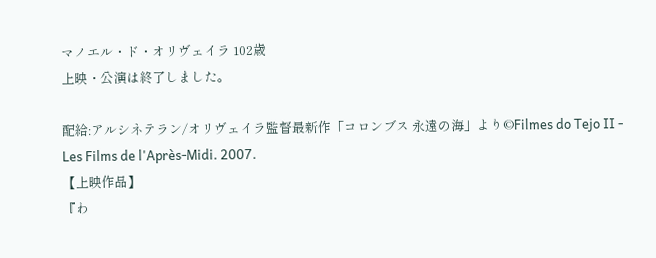マノエル・ド・オリヴェイラ 102歳
上映・公演は終了しました。

配給:アルシネテラン/オリヴェイラ監督最新作「コロンブス 永遠の海」より©Filmes do Tejo II - Les Films de l'Après-Midi. 2007.
【上映作品】
『わ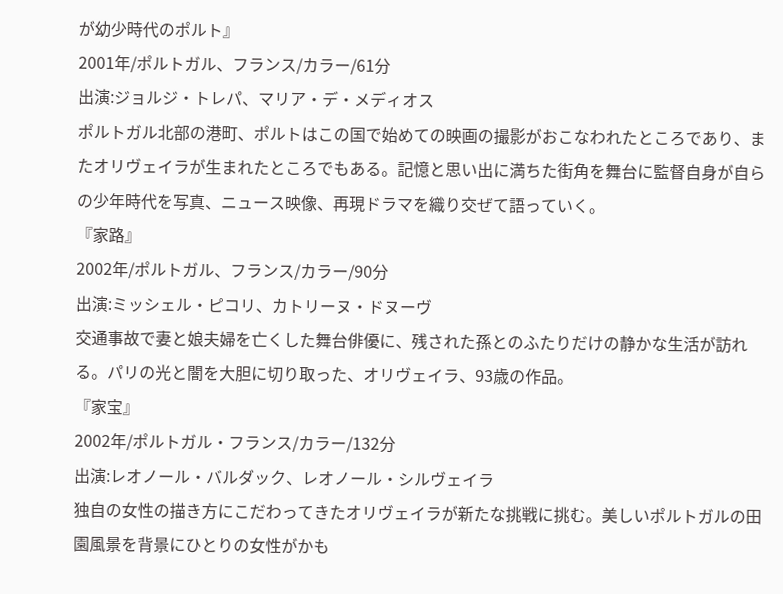が幼少時代のポルト』
2001年/ポルトガル、フランス/カラー/61分
出演:ジョルジ・トレパ、マリア・デ・メディオス
ポルトガル北部の港町、ポルトはこの国で始めての映画の撮影がおこなわれたところであり、またオリヴェイラが生まれたところでもある。記憶と思い出に満ちた街角を舞台に監督自身が自らの少年時代を写真、ニュース映像、再現ドラマを織り交ぜて語っていく。
『家路』
2002年/ポルトガル、フランス/カラー/90分
出演:ミッシェル・ピコリ、カトリーヌ・ドヌーヴ
交通事故で妻と娘夫婦を亡くした舞台俳優に、残された孫とのふたりだけの静かな生活が訪れる。パリの光と闇を大胆に切り取った、オリヴェイラ、93歳の作品。
『家宝』
2002年/ポルトガル・フランス/カラー/132分
出演:レオノール・バルダック、レオノール・シルヴェイラ
独自の女性の描き方にこだわってきたオリヴェイラが新たな挑戦に挑む。美しいポルトガルの田園風景を背景にひとりの女性がかも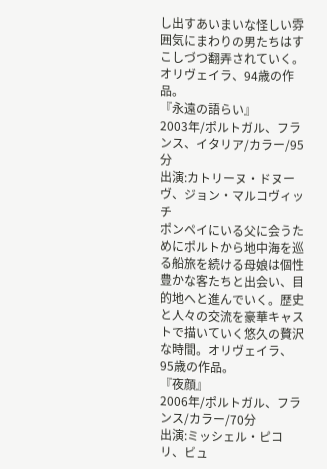し出すあいまいな怪しい雰囲気にまわりの男たちはすこしづつ翻弄されていく。オリヴェイラ、94歳の作品。
『永遠の語らい』
2003年/ポルトガル、フランス、イタリア/カラー/95分
出演:カトリーヌ・ドヌーヴ、ジョン・マルコヴィッチ
ポンペイにいる父に会うためにポルトから地中海を巡る船旅を続ける母娘は個性豊かな客たちと出会い、目的地へと進んでいく。歴史と人々の交流を豪華キャストで描いていく悠久の贅沢な時間。オリヴェイラ、95歳の作品。
『夜顔』
2006年/ポルトガル、フランス/カラー/70分
出演:ミッシェル・ピコリ、ビュ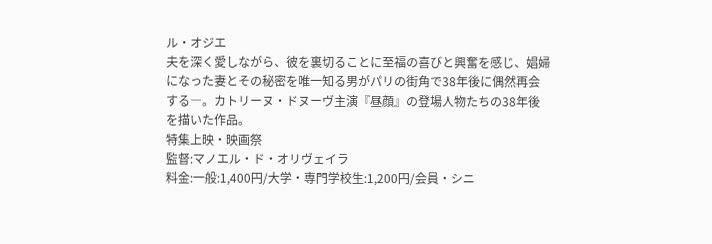ル・オジエ
夫を深く愛しながら、彼を裏切ることに至福の喜びと興奮を感じ、娼婦になった妻とその秘密を唯一知る男がパリの街角で38年後に偶然再会する―。カトリーヌ・ドヌーヴ主演『昼顔』の登場人物たちの38年後を描いた作品。
特集上映・映画祭
監督:マノエル・ド・オリヴェイラ
料金:一般:1,400円/大学・専門学校生:1,200円/会員・シニ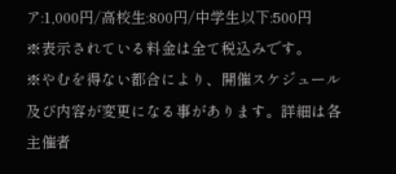ア:1,000円/高校生:800円/中学生以下:500円
※表示されている料金は全て税込みです。
※やむを得ない都合により、開催スケジュール及び内容が変更になる事があります。詳細は各主催者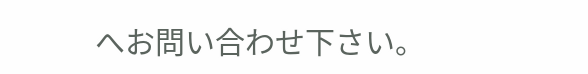へお問い合わせ下さい。